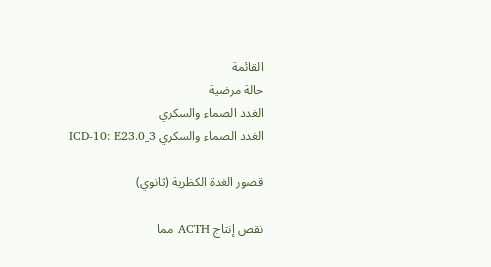القائمة
حالة مرضية
الغدد الصماء والسكري
الغدد الصماء والسكري ICD-10: E23.0_3

قصور الغدة الكظرية (ثانوي)

نقص إنتاج ACTH مما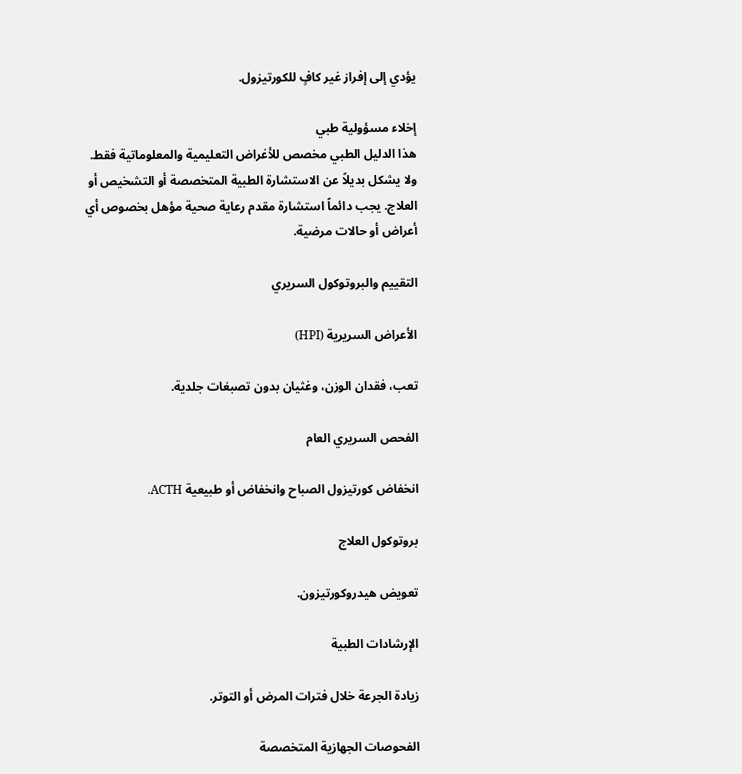يؤدي إلى إفراز غير كافٍ للكورتيزول.

إخلاء مسؤولية طبي
هذا الدليل الطبي مخصص للأغراض التعليمية والمعلوماتية فقط. ولا يشكل بديلاً عن الاستشارة الطبية المتخصصة أو التشخيص أو العلاج. يجب دائماً استشارة مقدم رعاية صحية مؤهل بخصوص أي أعراض أو حالات مرضية.

التقييم والبروتوكول السريري

الأعراض السريرية (HPI)

تعب، فقدان الوزن، وغثيان بدون تصبغات جلدية.

الفحص السريري العام

انخفاض كورتيزول الصباح وانخفاض أو طبيعية ACTH.

بروتوكول العلاج

تعويض هيدروكورتيزون.

الإرشادات الطبية

زيادة الجرعة خلال فترات المرض أو التوتر.

الفحوصات الجهازية المتخصصة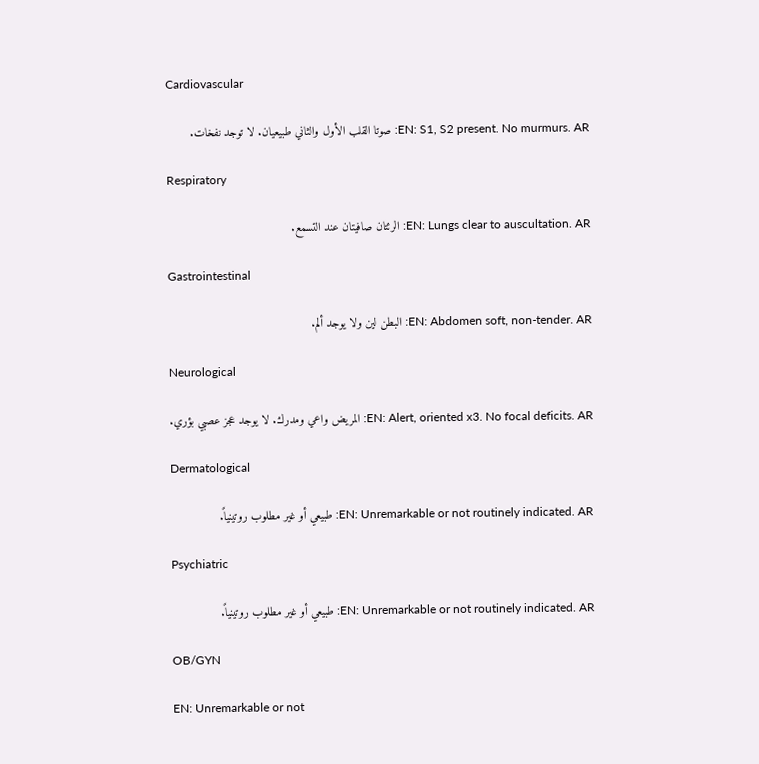Cardiovascular

EN: S1, S2 present. No murmurs. AR: صوتا القلب الأول والثاني طبيعيان. لا توجد نفخات.

Respiratory

EN: Lungs clear to auscultation. AR: الرئتان صافيتان عند التسمع.

Gastrointestinal

EN: Abdomen soft, non-tender. AR: البطن لين ولا يوجد ألم.

Neurological

EN: Alert, oriented x3. No focal deficits. AR: المريض واعي ومدرك. لا يوجد عجز عصبي بؤري.

Dermatological

EN: Unremarkable or not routinely indicated. AR: طبيعي أو غير مطلوب روتينياً.

Psychiatric

EN: Unremarkable or not routinely indicated. AR: طبيعي أو غير مطلوب روتينياً.

OB/GYN

EN: Unremarkable or not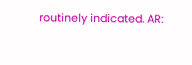routinely indicated. AR: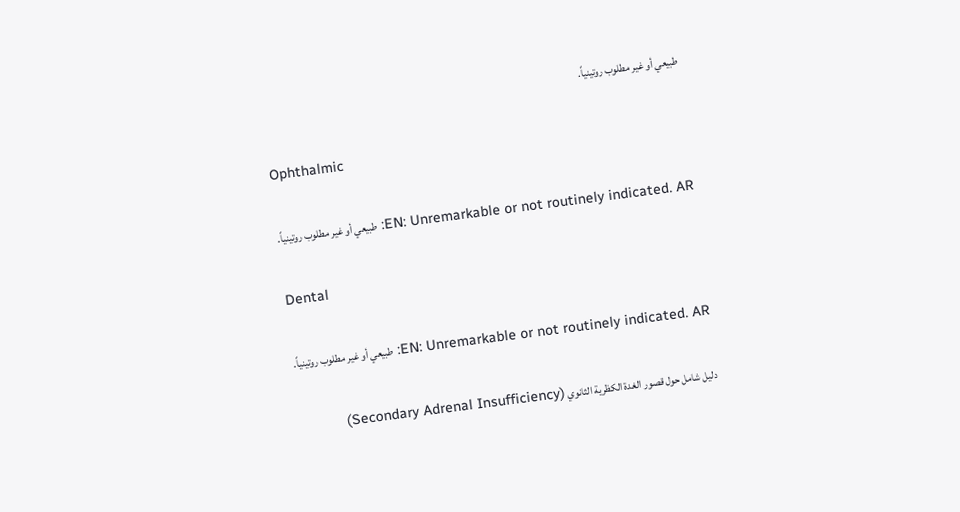طبيعي أو غير مطلوب روتينياً.

Ophthalmic

EN: Unremarkable or not routinely indicated. AR: طبيعي أو غير مطلوب روتينياً.

Dental

EN: Unremarkable or not routinely indicated. AR: طبيعي أو غير مطلوب روتينياً.

دليل شامل حول قصور الغدة الكظرية الثانوي (Secondary Adrenal Insufficiency)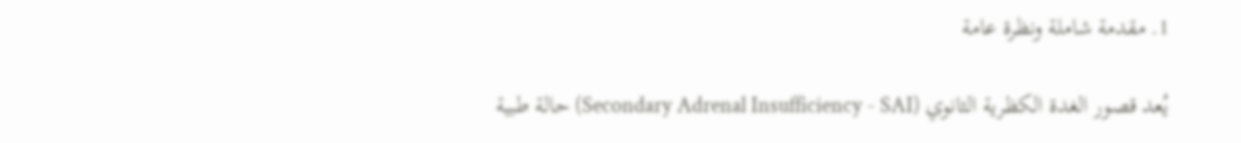1. مقدمة شاملة ونظرة عامة

يُعد قصور الغدة الكظرية الثانوي (Secondary Adrenal Insufficiency - SAI) حالة طبية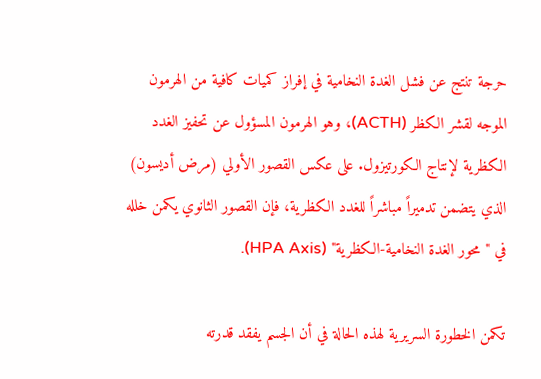حرجة تنتج عن فشل الغدة النخامية في إفراز كميات كافية من الهرمون الموجه لقشر الكظر (ACTH)، وهو الهرمون المسؤول عن تحفيز الغدد الكظرية لإنتاج الكورتيزول. على عكس القصور الأولي (مرض أديسون) الذي يتضمن تدميراً مباشراً للغدد الكظرية، فإن القصور الثانوي يكمن خلله في "محور الغدة النخامية-الكظرية" (HPA Axis).

تكمن الخطورة السريرية لهذه الحالة في أن الجسم يفقد قدرته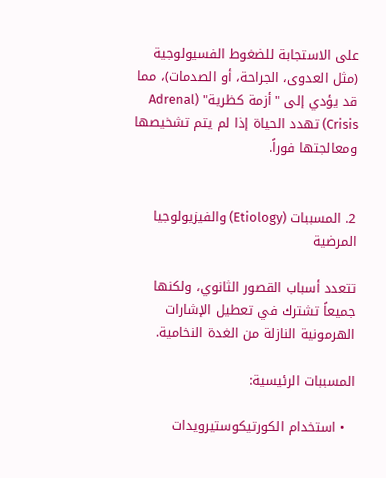على الاستجابة للضغوط الفسيولوجية (مثل العدوى، الجراحة، أو الصدمات)، مما قد يؤدي إلى "أزمة كظرية" (Adrenal Crisis) تهدد الحياة إذا لم يتم تشخيصها ومعالجتها فوراً.


2. المسببات (Etiology) والفيزيولوجيا المرضية

تتعدد أسباب القصور الثانوي، ولكنها جميعاً تشترك في تعطيل الإشارات الهرمونية النازلة من الغدة النخامية.

المسببات الرئيسية:

  • استخدام الكورتيكوستيرويدات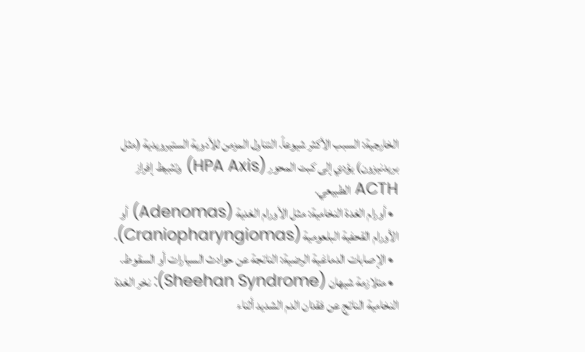الخارجية: السبب الأكثر شيوعاً. التناول المزمن للأدوية الستيرويدية (مثل بريدنيزون) يؤدي إلى كبت المحور (HPA Axis) وتثبيط إفراز ACTH الطبيعي.
  • أورام الغدة النخامية: مثل الأورام الغدية (Adenomas) أو الأورام القحفية البلعومية (Craniopharyngiomas).
  • الإصابات الدماغية الرضية: الناتجة عن حوادث السيارات أو السقوط.
  • متلازمة شيهان (Sheehan Syndrome): نخر الغدة النخامية الناتج عن فقدان الدم الشديد أثناء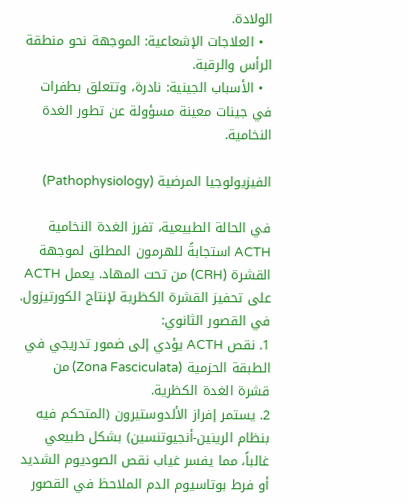الولادة.
  • العلاجات الإشعاعية: الموجهة نحو منطقة الرأس والرقبة.
  • الأسباب الجينية: نادرة، وتتعلق بطفرات في جينات معينة مسؤولة عن تطور الغدة النخامية.

الفيزيولوجيا المرضية (Pathophysiology)

في الحالة الطبيعية، تفرز الغدة النخامية ACTH استجابةً للهرمون المطلق لموجهة القشرة (CRH) من تحت المهاد. يعمل ACTH على تحفيز القشرة الكظرية لإنتاج الكورتيزول. في القصور الثانوي:
1. نقص ACTH يؤدي إلى ضمور تدريجي في الطبقة الحزمية (Zona Fasciculata) من قشرة الغدة الكظرية.
2. يستمر إفراز الألدوستيرون (المتحكم فيه بنظام الرينين-أنجيوتنسين) بشكل طبيعي غالباً، مما يفسر غياب نقص الصوديوم الشديد أو فرط بوتاسيوم الدم الملاحظ في القصور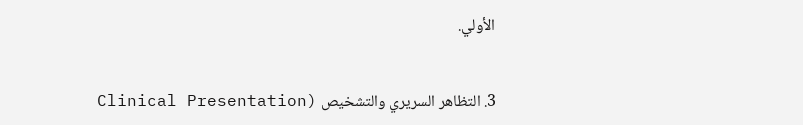الأولي.


3. التظاهر السريري والتشخيص (Clinical Presentation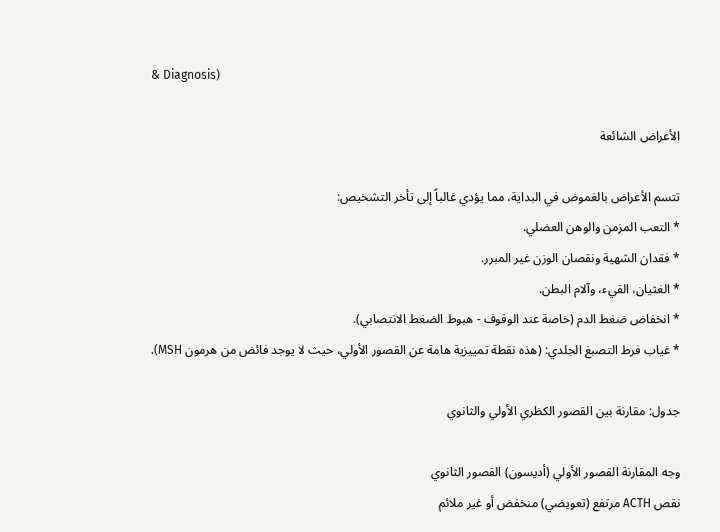& Diagnosis)

الأعراض الشائعة

تتسم الأعراض بالغموض في البداية، مما يؤدي غالباً إلى تأخر التشخيص:
* التعب المزمن والوهن العضلي.
* فقدان الشهية ونقصان الوزن غير المبرر.
* الغثيان، القيء، وآلام البطن.
* انخفاض ضغط الدم (خاصة عند الوقوف - هبوط الضغط الانتصابي).
* غياب فرط التصبغ الجلدي: (هذه نقطة تمييزية هامة عن القصور الأولي، حيث لا يوجد فائض من هرمون MSH).

جدول: مقارنة بين القصور الكظري الأولي والثانوي

وجه المقارنة القصور الأولي (أديسون) القصور الثانوي
نقص ACTH مرتفع (تعويضي) منخفض أو غير ملائم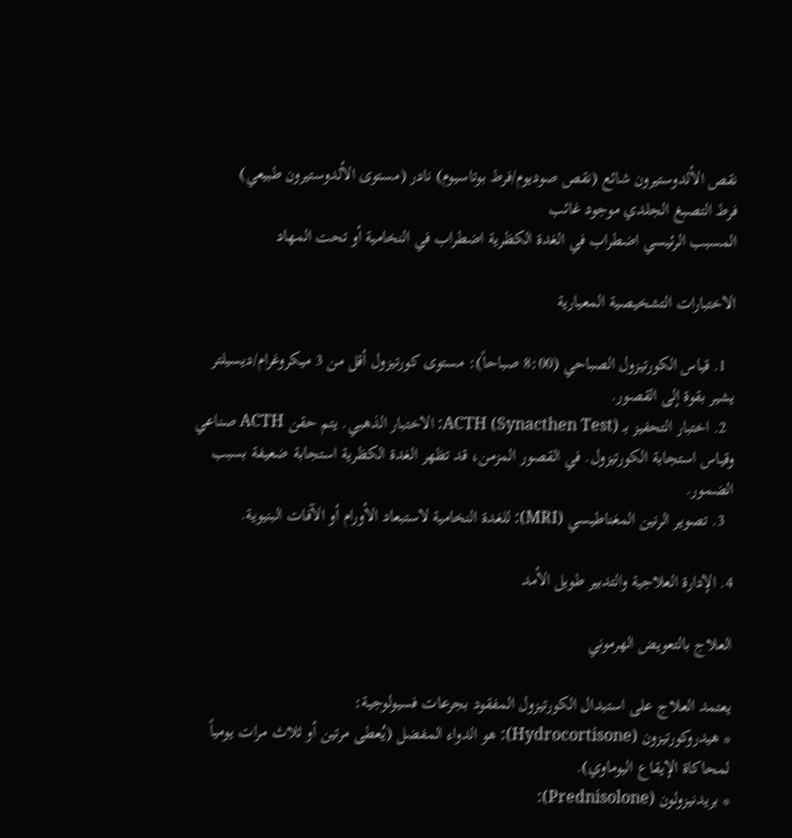نقص الألدوستيرون شائع (نقص صوديوم/فرط بوتاسيوم) نادر (مستوى الألدوستيرون طبيعي)
فرط التصبغ الجلدي موجود غائب
المسبب الرئيسي اضطراب في الغدة الكظرية اضطراب في النخامية أو تحت المهاد

الاختبارات التشخيصية المعيارية

  1. قياس الكورتيزول الصباحي (8:00 صباحاً): مستوى كورتيزول أقل من 3 ميكروغرام/ديسيلتر يشير بقوة إلى القصور.
  2. اختبار التحفيز بـ ACTH (Synacthen Test): الاختبار الذهبي. يتم حقن ACTH صناعي وقياس استجابة الكورتيزول. في القصور المزمن، قد تظهر الغدة الكظرية استجابة ضعيفة بسبب الضمور.
  3. تصوير الرنين المغناطيسي (MRI): للغدة النخامية لاستبعاد الأورام أو الآفات البنيوية.

4. الإدارة العلاجية والتدبير طويل الأمد

العلاج بالتعويض الهرموني

يعتمد العلاج على استبدال الكورتيزول المفقود بجرعات فسيولوجية:
* هيدروكورتيزون (Hydrocortisone): هو الدواء المفضل (يُعطى مرتين أو ثلاث مرات يومياً لمحاكاة الإيقاع اليوماوي).
* بريدنيزولون (Prednisolone):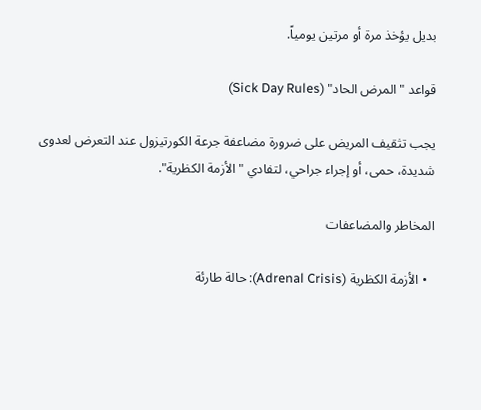بديل يؤخذ مرة أو مرتين يومياً.

قواعد "المرض الحاد" (Sick Day Rules)

يجب تثقيف المريض على ضرورة مضاعفة جرعة الكورتيزول عند التعرض لعدوى شديدة، حمى، أو إجراء جراحي، لتفادي "الأزمة الكظرية".

المخاطر والمضاعفات

  • الأزمة الكظرية (Adrenal Crisis): حالة طارئة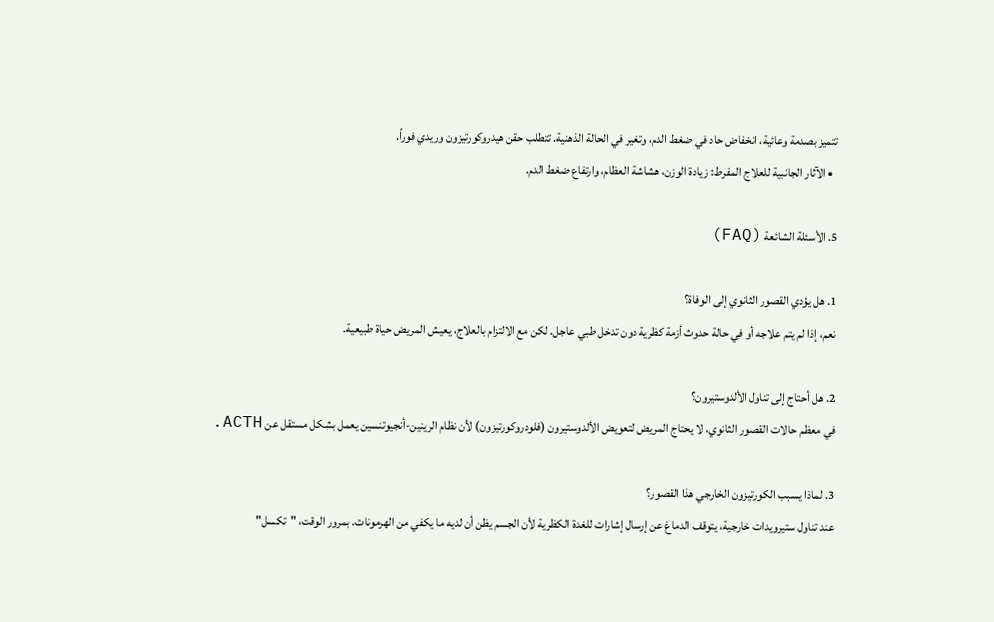تتميز بصدمة وعائية، انخفاض حاد في ضغط الدم، وتغير في الحالة الذهنية. تتطلب حقن هيدروكورتيزون وريدي فوراً.
  • الآثار الجانبية للعلاج المفرط: زيادة الوزن، هشاشة العظام، وارتفاع ضغط الدم.

5. الأسئلة الشائعة (FAQ)

1. هل يؤدي القصور الثانوي إلى الوفاة؟
نعم، إذا لم يتم علاجه أو في حالة حدوث أزمة كظرية دون تدخل طبي عاجل. لكن مع الالتزام بالعلاج، يعيش المريض حياة طبيعية.

2. هل أحتاج إلى تناول الألدوستيرون؟
في معظم حالات القصور الثانوي، لا يحتاج المريض لتعويض الألدوستيرون (فلودروكورتيزون) لأن نظام الرينين-أنجيوتنسين يعمل بشكل مستقل عن ACTH.

3. لماذا يسبب الكورتيزون الخارجي هذا القصور؟
عند تناول ستيرويدات خارجية، يتوقف الدماغ عن إرسال إشارات للغدة الكظرية لأن الجسم يظن أن لديه ما يكفي من الهرمونات. بمرور الوقت، "تكسل"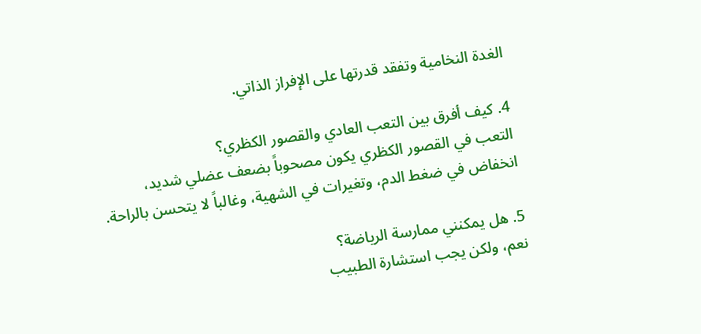الغدة النخامية وتفقد قدرتها على الإفراز الذاتي.

4. كيف أفرق بين التعب العادي والقصور الكظري؟
التعب في القصور الكظري يكون مصحوباً بضعف عضلي شديد، انخفاض في ضغط الدم، وتغيرات في الشهية، وغالباً لا يتحسن بالراحة.

5. هل يمكنني ممارسة الرياضة؟
نعم، ولكن يجب استشارة الطبيب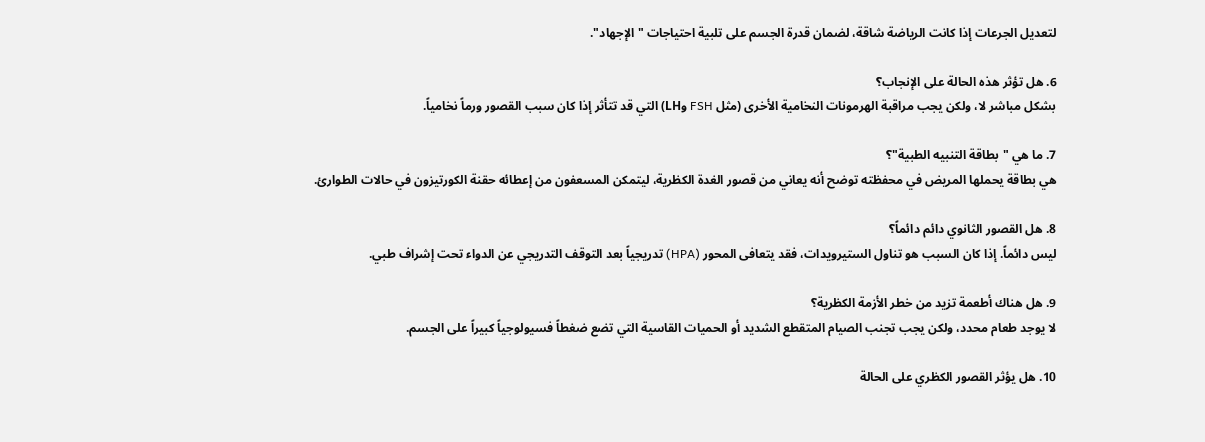لتعديل الجرعات إذا كانت الرياضة شاقة، لضمان قدرة الجسم على تلبية احتياجات "الإجهاد".

6. هل تؤثر هذه الحالة على الإنجاب؟
بشكل مباشر لا، ولكن يجب مراقبة الهرمونات النخامية الأخرى (مثل FSH وLH) التي قد تتأثر إذا كان سبب القصور ورماً نخامياً.

7. ما هي "بطاقة التنبيه الطبية"؟
هي بطاقة يحملها المريض في محفظته توضح أنه يعاني من قصور الغدة الكظرية، ليتمكن المسعفون من إعطائه حقنة الكورتيزون في حالات الطوارئ.

8. هل القصور الثانوي دائم دائماً؟
ليس دائماً. إذا كان السبب هو تناول الستيرويدات، فقد يتعافى المحور (HPA) تدريجياً بعد التوقف التدريجي عن الدواء تحت إشراف طبي.

9. هل هناك أطعمة تزيد من خطر الأزمة الكظرية؟
لا يوجد طعام محدد، ولكن يجب تجنب الصيام المتقطع الشديد أو الحميات القاسية التي تضع ضغطاً فسيولوجياً كبيراً على الجسم.

10. هل يؤثر القصور الكظري على الحالة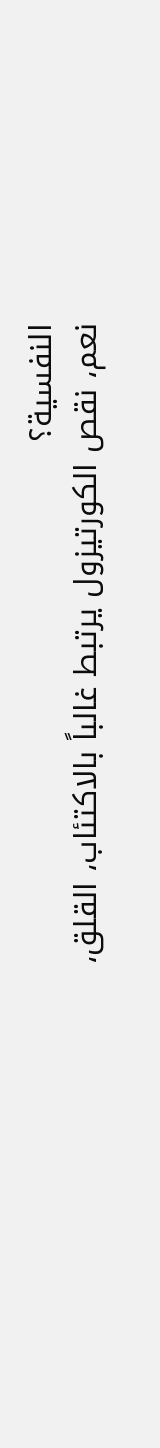النفسية؟
نعم، نقص الكورتيزول يرتبط غالباً بالاكتئاب، القلق،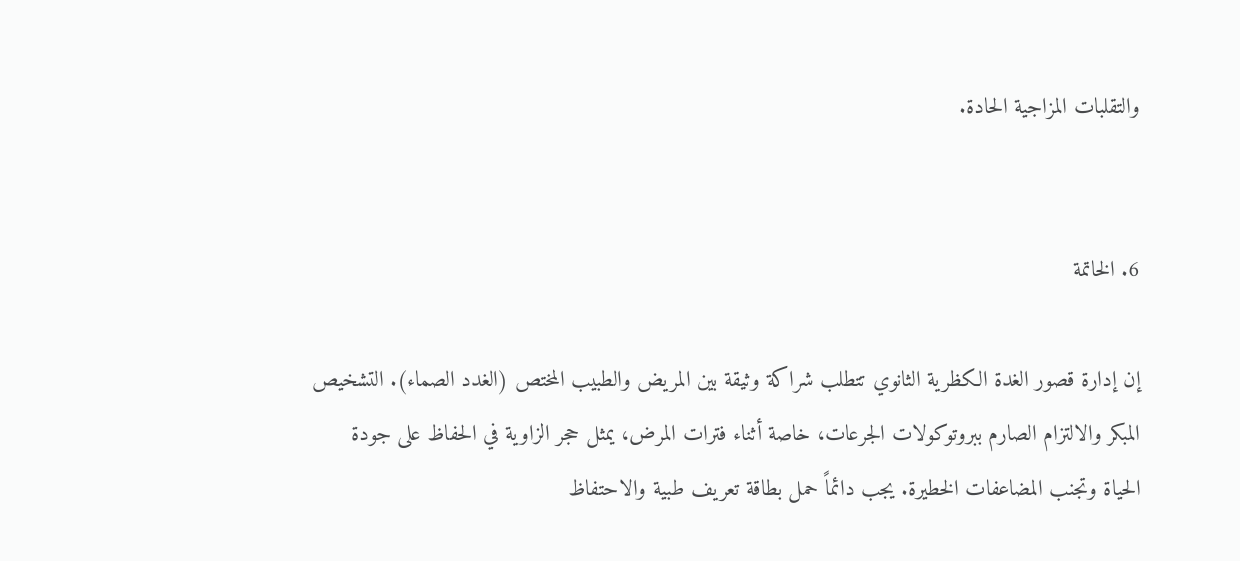والتقلبات المزاجية الحادة.


6. الخاتمة

إن إدارة قصور الغدة الكظرية الثانوي تتطلب شراكة وثيقة بين المريض والطبيب المختص (الغدد الصماء). التشخيص المبكر والالتزام الصارم ببروتوكولات الجرعات، خاصة أثناء فترات المرض، يمثل حجر الزاوية في الحفاظ على جودة الحياة وتجنب المضاعفات الخطيرة. يجب دائماً حمل بطاقة تعريف طبية والاحتفاظ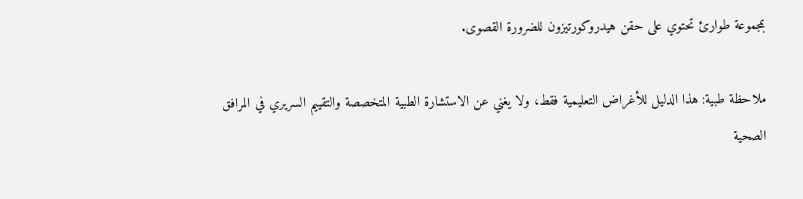بمجموعة طوارئ تحتوي على حقن هيدروكورتيزون للضرورة القصوى.

ملاحظة طبية: هذا الدليل للأغراض التعليمية فقط، ولا يغني عن الاستشارة الطبية المتخصصة والتقييم السريري في المرافق الصحية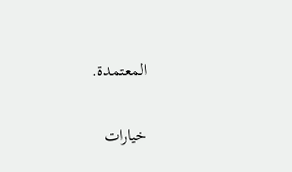المعتمدة.

خيارات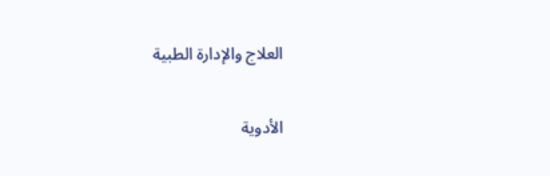العلاج والإدارة الطبية

الأدوية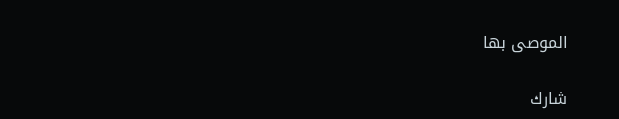الموصى بها

شارك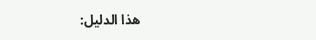هذا الدليل: